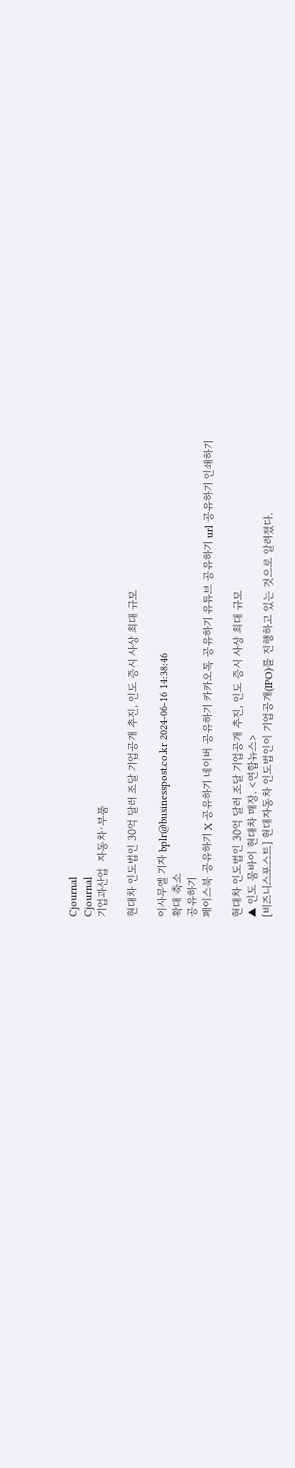Cjournal
Cjournal
기업과산업  자동차·부품

현대차 인도법인 30억 달러 조달 기업공개 추진, 인도 증시 사상 최대 규모

이사무엘 기자 bplr@businesspost.co.kr 2024-06-16 14:38:46
확대 축소
공유하기
페이스북 공유하기 X 공유하기 네이버 공유하기 카카오톡 공유하기 유튜브 공유하기 url 공유하기 인쇄하기

현대차 인도법인 30억 달러 조달 기업공개 추진, 인도 증시 사상 최대 규모
▲ 인도 뭄바이 현대차 매장. <연합뉴스>
[비즈니스포스트] 현대자동차 인도법인이 기업공개(IPO)를 진행하고 있는 것으로 알려졌다.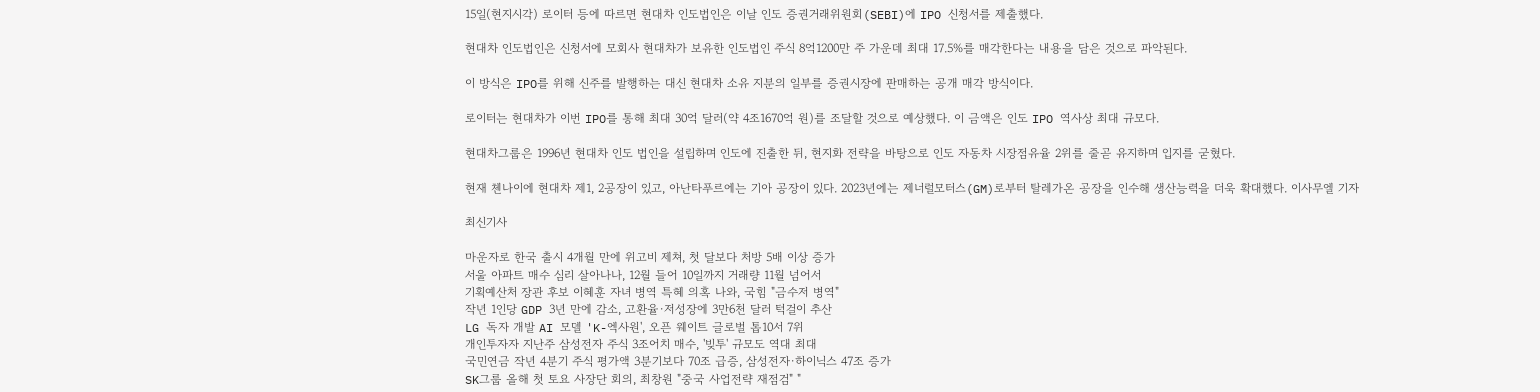15일(현지시각) 로이터 등에 따르면 현대차 인도법인은 이날 인도 증권거래위원회(SEBI)에 IPO 신청서를 제출했다.

현대차 인도법인은 신청서에 모회사 현대차가 보유한 인도법인 주식 8억1200만 주 가운데 최대 17.5%를 매각한다는 내용을 담은 것으로 파악된다.

이 방식은 IPO를 위해 신주를 발행하는 대신 현대차 소유 지분의 일부를 증권시장에 판매하는 공개 매각 방식이다.

로이터는 현대차가 이번 IPO를 통해 최대 30억 달러(약 4조1670억 원)를 조달할 것으로 예상했다. 이 금액은 인도 IPO 역사상 최대 규모다.

현대차그룹은 1996년 현대차 인도 법인을 설립하며 인도에 진출한 뒤, 현지화 전략을 바탕으로 인도 자동차 시장점유율 2위를 줄곧 유지하며 입지를 굳혔다.

현재 첸나이에 현대차 제1, 2공장이 있고, 아난타푸르에는 기아 공장이 있다. 2023년에는 제너럴모터스(GM)로부터 탈레가온 공장을 인수해 생산능력을 더욱 확대했다. 이사무엘 기자

최신기사

마운자로 한국 출시 4개월 만에 위고비 제쳐, 첫 달보다 처방 5배 이상 증가
서울 아파트 매수 심리 살아나나, 12월 들어 10일까지 거래량 11월 넘어서
기획예산처 장관 후보 이혜훈 자녀 병역 특혜 의혹 나와, 국힘 "금수저 병역"
작년 1인당 GDP 3년 만에 감소, 고환율·저성장에 3만6천 달러 턱걸이 추산
LG 독자 개발 AI 모델 'K-엑사원', 오픈 웨이트 글로벌 톱10서 7위
개인투자자 지난주 삼성전자 주식 3조어치 매수, '빚투' 규모도 역대 최대
국민연금 작년 4분기 주식 평가액 3분기보다 70조 급증, 삼성전자·하이닉스 47조 증가
SK그룹 올해 첫 토요 사장단 회의, 최창원 "중국 사업전략 재점검" "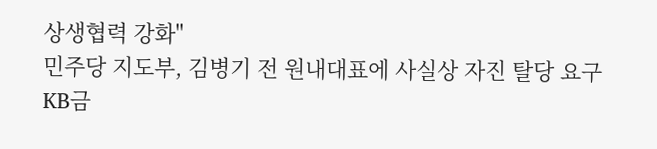상생협력 강화"
민주당 지도부, 김병기 전 원내대표에 사실상 자진 탈당 요구
KB금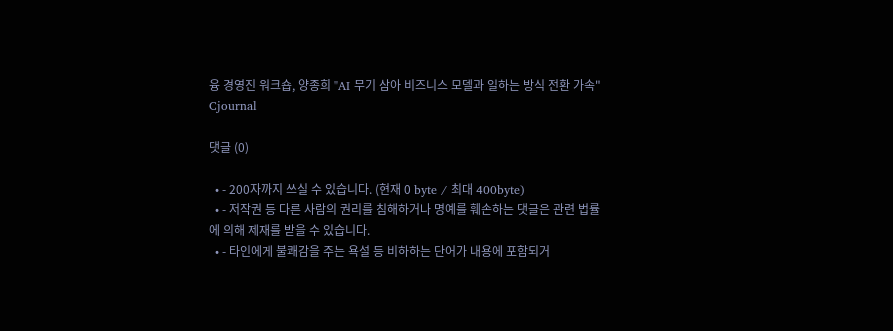융 경영진 워크숍, 양종희 "AI 무기 삼아 비즈니스 모델과 일하는 방식 전환 가속"
Cjournal

댓글 (0)

  • - 200자까지 쓰실 수 있습니다. (현재 0 byte / 최대 400byte)
  • - 저작권 등 다른 사람의 권리를 침해하거나 명예를 훼손하는 댓글은 관련 법률에 의해 제재를 받을 수 있습니다.
  • - 타인에게 불쾌감을 주는 욕설 등 비하하는 단어가 내용에 포함되거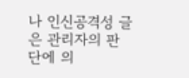나 인신공격성 글은 관리자의 판단에 의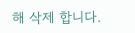해 삭제 합니다.